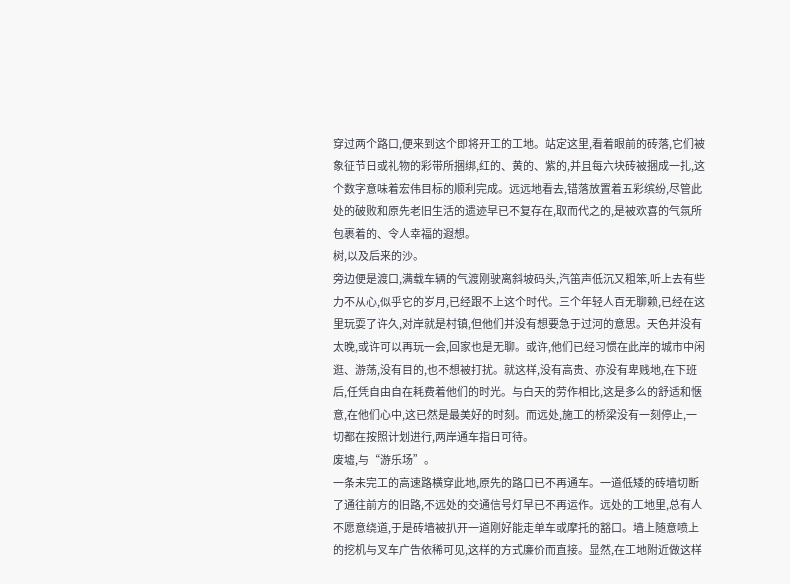穿过两个路口,便来到这个即将开工的工地。站定这里,看着眼前的砖落,它们被象征节日或礼物的彩带所捆绑,红的、黄的、紫的,并且每六块砖被捆成一扎,这个数字意味着宏伟目标的顺利完成。远远地看去,错落放置着五彩缤纷,尽管此处的破败和原先老旧生活的遗迹早已不复存在,取而代之的,是被欢喜的气氛所包裹着的、令人幸福的遐想。
树,以及后来的沙。
旁边便是渡口,满载车辆的气渡刚驶离斜坡码头,汽笛声低沉又粗笨,听上去有些力不从心,似乎它的岁月,已经跟不上这个时代。三个年轻人百无聊赖,已经在这里玩耍了许久,对岸就是村镇,但他们并没有想要急于过河的意思。天色并没有太晚,或许可以再玩一会,回家也是无聊。或许,他们已经习惯在此岸的城市中闲逛、游荡,没有目的,也不想被打扰。就这样,没有高贵、亦没有卑贱地,在下班后,任凭自由自在耗费着他们的时光。与白天的劳作相比,这是多么的舒适和惬意,在他们心中,这已然是最美好的时刻。而远处,施工的桥梁没有一刻停止,一切都在按照计划进行,两岸通车指日可待。
废墟,与“游乐场”。
一条未完工的高速路横穿此地,原先的路口已不再通车。一道低矮的砖墙切断了通往前方的旧路,不远处的交通信号灯早已不再运作。远处的工地里,总有人不愿意绕道,于是砖墙被扒开一道刚好能走单车或摩托的豁口。墙上随意喷上的挖机与叉车广告依稀可见,这样的方式廉价而直接。显然,在工地附近做这样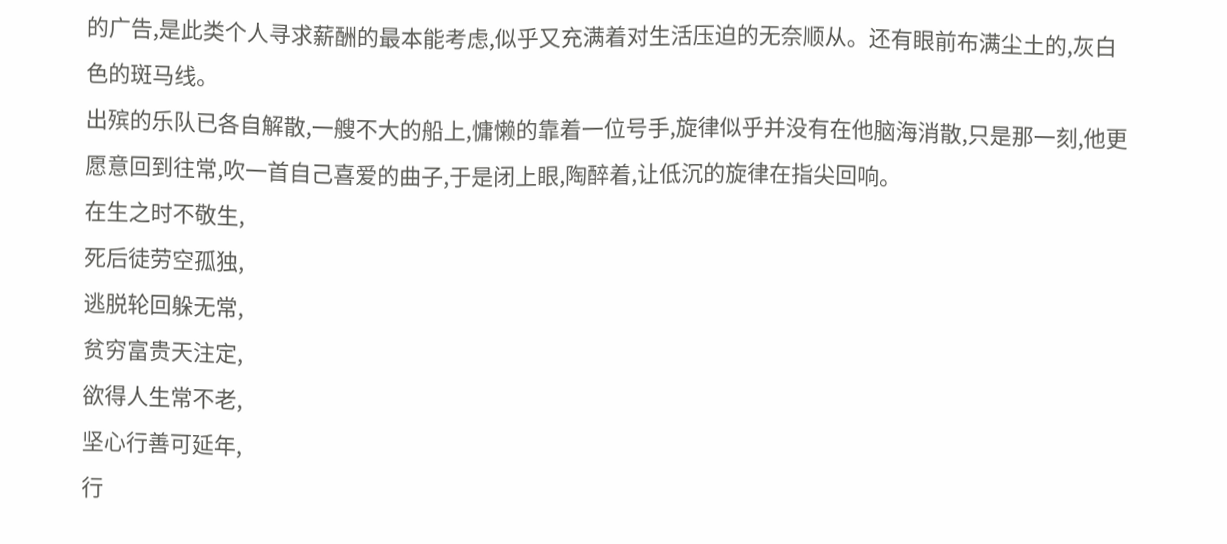的广告,是此类个人寻求薪酬的最本能考虑,似乎又充满着对生活压迫的无奈顺从。还有眼前布满尘土的,灰白色的斑马线。
出殡的乐队已各自解散,一艘不大的船上,慵懒的靠着一位号手,旋律似乎并没有在他脑海消散,只是那一刻,他更愿意回到往常,吹一首自己喜爱的曲子,于是闭上眼,陶醉着,让低沉的旋律在指尖回响。
在生之时不敬生,
死后徒劳空孤独,
逃脱轮回躲无常,
贫穷富贵天注定,
欲得人生常不老,
坚心行善可延年,
行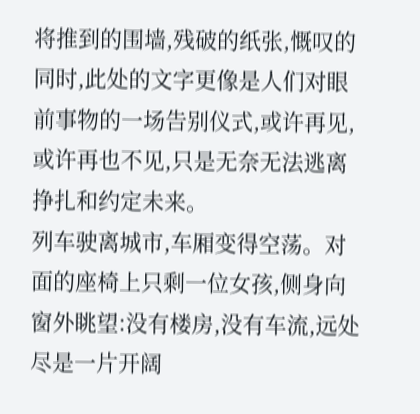将推到的围墙,残破的纸张,慨叹的同时,此处的文字更像是人们对眼前事物的一场告别仪式,或许再见,或许再也不见,只是无奈无法逃离挣扎和约定未来。
列车驶离城市,车厢变得空荡。对面的座椅上只剩一位女孩,侧身向窗外眺望:没有楼房,没有车流,远处尽是一片开阔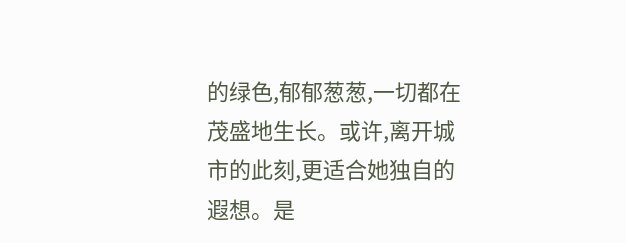的绿色,郁郁葱葱,一切都在茂盛地生长。或许,离开城市的此刻,更适合她独自的遐想。是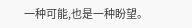一种可能,也是一种盼望。